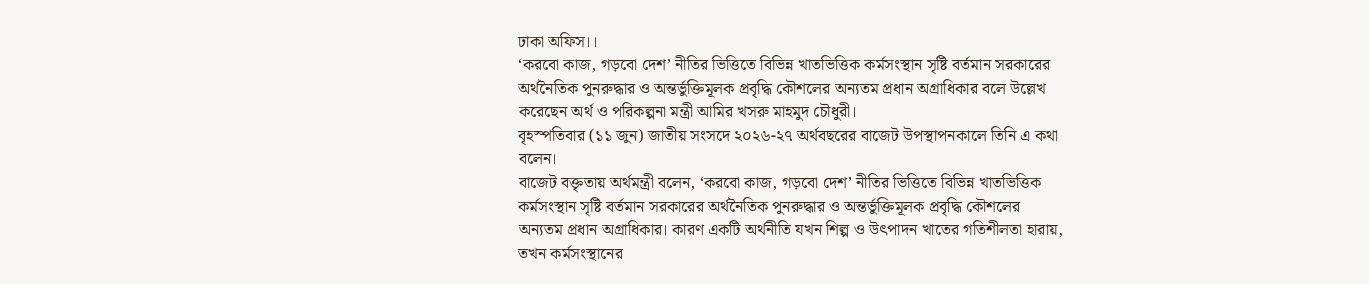ঢাকা অফিস।।
‘করবো কাজ, গড়বো দেশ’ নীতির ভিত্তিতে বিভিন্ন খাতভিত্তিক কর্মসংস্থান সৃষ্টি বর্তমান সরকারের অর্থনৈতিক পুনরুদ্ধার ও অন্তর্ভুক্তিমূলক প্রবৃদ্ধি কৌশলের অন্যতম প্রধান অগ্রাধিকার বলে উল্লেখ করেছেন অর্থ ও পরিকল্পনা মন্ত্রী আমির খসরু মাহমুদ চৌধুরী।
বৃহস্পতিবার (১১ জুন) জাতীয় সংসদে ২০২৬-২৭ অর্থবছরের বাজেট উপস্থাপনকালে তিনি এ কথা বলেন।
বাজেট বক্তৃতায় অর্থমন্ত্রী বলেন, ‘করবো কাজ, গড়বো দেশ’ নীতির ভিত্তিতে বিভিন্ন খাতভিত্তিক কর্মসংস্থান সৃষ্টি বর্তমান সরকারের অর্থনৈতিক পুনরুদ্ধার ও অন্তর্ভুক্তিমূলক প্রবৃদ্ধি কৌশলের অন্যতম প্রধান অগ্রাধিকার। কারণ একটি অর্থনীতি যখন শিল্প ও উৎপাদন খাতের গতিশীলতা হারায়, তখন কর্মসংস্থানের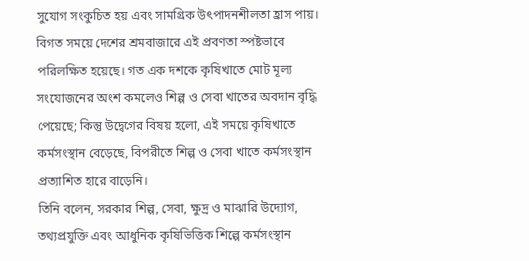সুযোগ সংকুচিত হয় এবং সামগ্রিক উৎপাদনশীলতা হ্রাস পায়।
বিগত সময়ে দেশের শ্রমবাজারে এই প্রবণতা স্পষ্টভাবে পরিলক্ষিত হয়েছে। গত এক দশকে কৃষিখাতে মোট মূল্য সংযোজনের অংশ কমলেও শিল্প ও সেবা খাতের অবদান বৃদ্ধি পেয়েছে; কিন্তু উদ্বেগের বিষয় হলো, এই সময়ে কৃষিখাতে কর্মসংস্থান বেড়েছে, বিপরীতে শিল্প ও সেবা খাতে কর্মসংস্থান প্রত্যাশিত হারে বাড়েনি।
তিনি বলেন, সরকার শিল্প, সেবা, ক্ষুদ্র ও মাঝারি উদ্যোগ, তথ্যপ্রযুক্তি এবং আধুনিক কৃষিভিত্তিক শিল্পে কর্মসংস্থান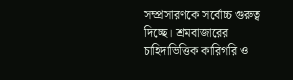সম্প্রসারণকে সর্বোচ্চ গুরুত্ব দিচ্ছে। শ্রমবাজারের চাহিদাভিত্তিক কারিগরি ও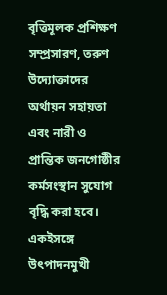বৃত্তিমূলক প্রশিক্ষণ সম্প্রসারণ, তরুণ উদ্যোক্তাদের অর্থায়ন সহায়তা এবং নারী ও প্রান্তিক জনগোষ্ঠীর কর্মসংস্থান সুযোগ বৃদ্ধি করা হবে।
একইসঙ্গে উৎপাদনমুখী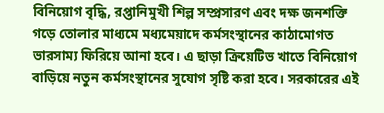বিনিয়োগ বৃদ্ধি, রপ্তানিমুখী শিল্প সম্প্রসারণ এবং দক্ষ জনশক্তি গড়ে তোলার মাধ্যমে মধ্যমেয়াদে কর্মসংস্থানের কাঠামোগত ভারসাম্য ফিরিয়ে আনা হবে। এ ছাড়া ক্রিয়েটিভ খাতে বিনিয়োগ বাড়িয়ে নতুন কর্মসংস্থানের সুযোগ সৃষ্টি করা হবে। সরকারের এই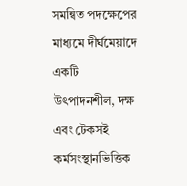সমন্বিত পদক্ষেপের মাধ্যমে দীর্ঘমেয়াদে একটি উৎপাদনশীল, দক্ষ এবং টেকসই কর্মসংস্থানভিত্তিক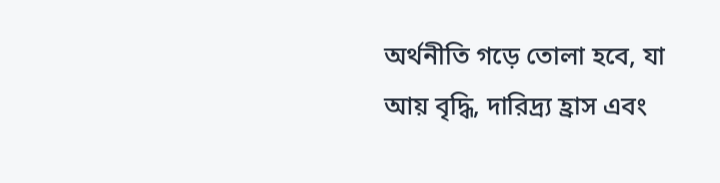অর্থনীতি গড়ে তোলা হবে, যা আয় বৃদ্ধি, দারিদ্র্য হ্রাস এবং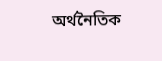অর্থনৈতিক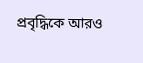প্রবৃদ্ধিকে আরও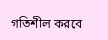গতিশীল করবে